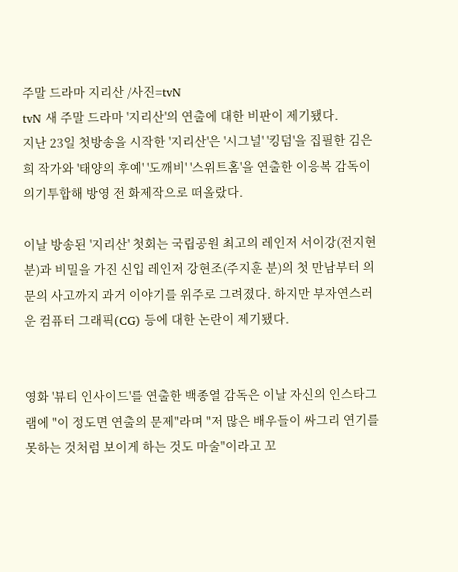주말 드라마 지리산 /사진=tvN
tvN 새 주말 드라마 '지리산'의 연출에 대한 비판이 제기됐다.
지난 23일 첫방송을 시작한 '지리산'은 '시그널' '킹덤'을 집필한 김은희 작가와 '태양의 후예' '도깨비' '스위트홈'을 연출한 이응복 감독이 의기투합해 방영 전 화제작으로 떠올랐다.

이날 방송된 '지리산' 첫회는 국립공원 최고의 레인저 서이강(전지현 분)과 비밀을 가진 신입 레인저 강현조(주지훈 분)의 첫 만남부터 의문의 사고까지 과거 이야기를 위주로 그려졌다. 하지만 부자연스러운 컴퓨터 그래픽(CG) 등에 대한 논란이 제기됐다.


영화 '뷰티 인사이드'를 연출한 백종열 감독은 이날 자신의 인스타그램에 "이 정도면 연출의 문제"라며 "저 많은 배우들이 싸그리 연기를 못하는 것처럼 보이게 하는 것도 마술"이라고 꼬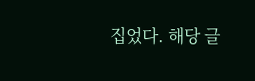집었다. 해당 글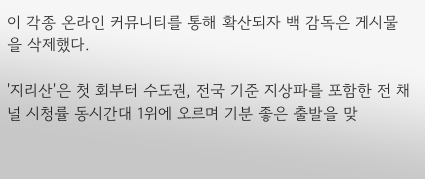이 각종 온라인 커뮤니티를 통해 확산되자 백 감독은 게시물을 삭제했다.

'지리산'은 첫 회부터 수도권, 전국 기준 지상파를 포함한 전 채널 시청률 동시간대 1위에 오르며 기분 좋은 출발을 맞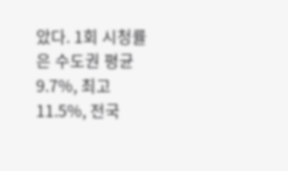았다. 1회 시청률은 수도권 평균 9.7%, 최고 11.5%, 전국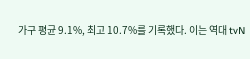가구 평균 9.1%, 최고 10.7%를 기록했다. 이는 역대 tvN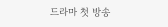드라마 첫 방송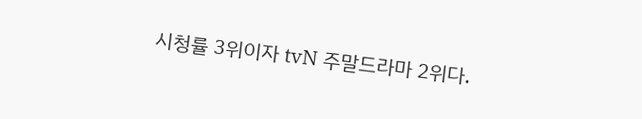시청률 3위이자 tvN 주말드라마 2위다.